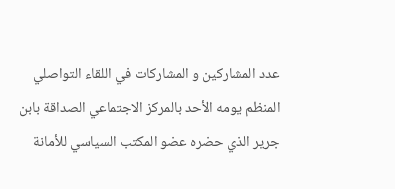عدد المشاركين و المشاركات في اللقاء التواصلي المنظم يومه الأحد بالمركز الاجتماعي الصداقة بابن جرير الذي حضره عضو المكتب السياسي للأمانة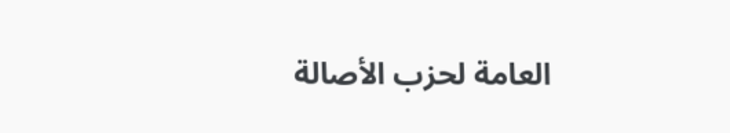العامة لحزب الأصالة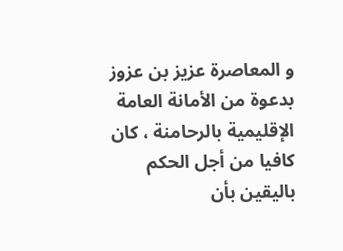و المعاصرة عزيز بن عزوز بدعوة من الأمانة العامة الإقليمية بالرحامنة ، كان كافيا من أجل الحكم باليقين بأن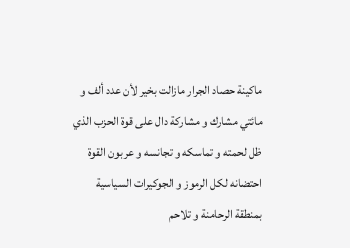ماكينة حصاد الجرار مازالت بخير لأن عدد ألف و مائتي مشارك و مشاركة دال على قوة الحزب الذي ظل لحمته و تماسكه و تجانسه و عربون القوة احتضانه لكل الرموز و الجوكيرات السياسية بمنطقة الرحامنة و تلاحم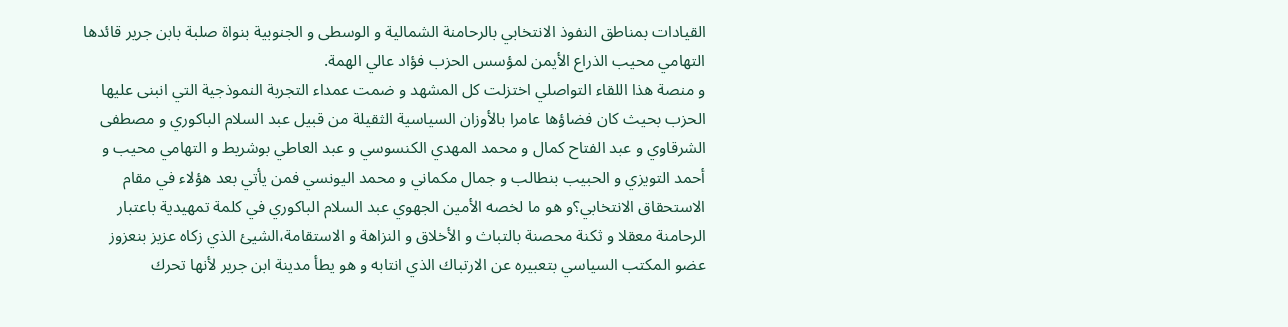القيادات بمناطق النفوذ الانتخابي بالرحامنة الشمالية و الوسطى و الجنوبية بنواة صلبة بابن جرير قائدها التهامي محيب الذراع الأيمن لمؤسس الحزب فؤاد عالي الهمة.
و منصة هذا اللقاء التواصلي اختزلت كل المشهد و ضمت عمداء التجربة النموذجية التي انبنى عليها الحزب بحيث كان فضاؤها عامرا بالأوزان السياسية الثقيلة من قبيل عبد السلام الباكوري و مصطفى الشرقاوي و عبد الفتاح كمال و محمد المهدي الكنسوسي و عبد العاطي بوشريط و التهامي محيب و أحمد التويزي و الحبيب بنطالب و جمال مكماني و محمد اليونسي فمن يأتي بعد هؤلاء في مقام الاستحقاق الانتخابي؟و هو ما لخصه الأمين الجهوي عبد السلام الباكوري في كلمة تمهيدية باعتبار الرحامنة معقلا و ثكنة محصنة بالتباث و الأخلاق و النزاهة و الاستقامة،الشيئ الذي زكاه عزيز بنعزوز عضو المكتب السياسي بتعبيره عن الارتباك الذي انتابه و هو يطأ مدينة ابن جرير لأنها تحرك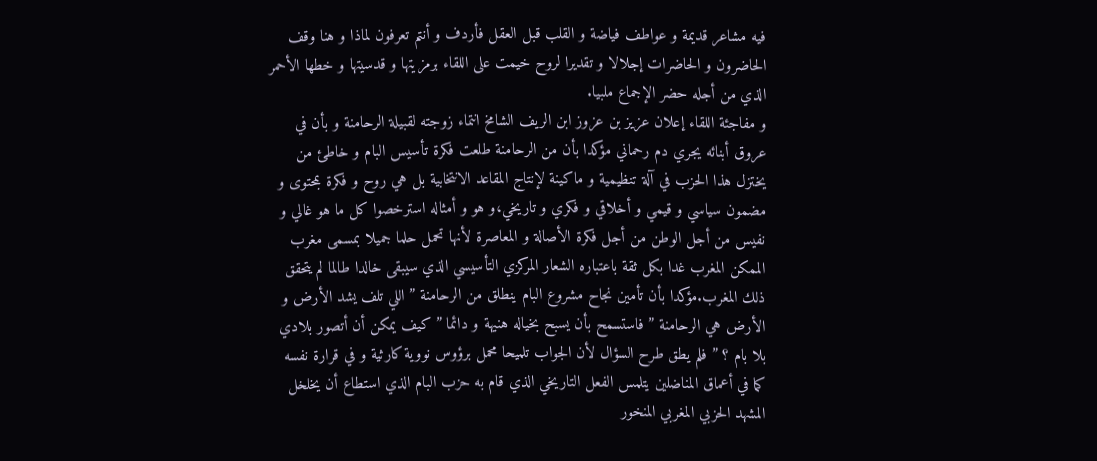فيه مشاعر قديمة و عواطف فياضة و القلب قبل العقل فأردف و أنتم تعرفون لماذا و هنا وقف الحاضرون و الحاضرات إجلالا و تقديرا لروح خيمت على اللقاء برمزيتها و قدسيتها و خطها الأحمر الذي من أجله حضر الإجماع ملبيا.
و مفاجئة اللقاء إعلان عزيز بن عزوز ابن الريف الشامخ انتماء زوجته لقبيلة الرحامنة و بأن في عروق أبنائه يجري دم رحماني مؤكدا بأن من الرحامنة طلعت فكرة تأسيس البام و خاطئ من يختزل هذا الحزب في آلة تنظيمية و ماكينة لإنتاج المقاعد الانتخابية بل هي روح و فكرة بمحتوى و مضمون سياسي و قيمي و أخلاقي و فكري و تاريخي،و هو و أمثاله استرخصوا كل ما هو غالي و نفيس من أجل الوطن من أجل فكرة الأصالة و المعاصرة لأنها تحمل حلما جميلا بمسمى مغرب الممكن المغرب غدا بكل ثقة باعتباره الشعار المركزي التأسيسي الذي سيبقى خالدا طالما لم يتحقق ذلك المغرب.مؤكدا بأن تأمين نجاح مشروع البام ينطلق من الرحامنة ” اللي تلف يشد الأرض و الأرض هي الرحامنة ” فاستسمح بأن يسبح بخياله هنيهة و دائما ” كيف يمكن أن أتصور بلادي بلا بام ؟ ” فلم يطق طرح السؤال لأن الجواب تلميحا محمل برؤوس نووية كارثية و في قرارة نفسه كما في أعماق المناضلين يتلمس الفعل التاريخي الذي قام به حزب البام الذي استطاع أن يخلخل المشهد الحزبي المغربي المنخور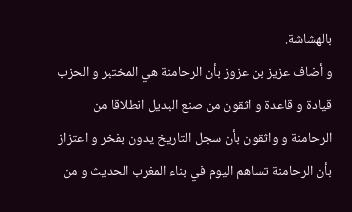بالهشاشة.
و أضاف عزيز بن عزوز بأن الرحامنة هي المختبر و الحزب قيادة و قاعدة و اثقون من صنع البديل انطلاقا من الرحامنة و واثقون بأن سجل التاريخ يدون بفخر و اعتزاز بأن الرحامنة تساهم اليوم في بناء المغرب الحديث و من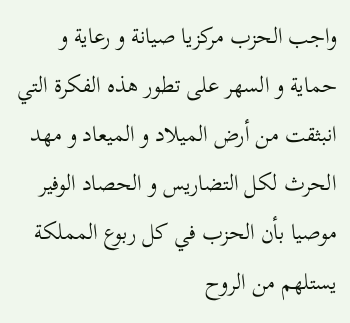واجب الحزب مركزيا صيانة و رعاية و حماية و السهر على تطور هذه الفكرة التي انبثقت من أرض الميلاد و الميعاد و مهد الحرث لكل التضاريس و الحصاد الوفير موصيا بأن الحزب في كل ربوع المملكة يستلهم من الروح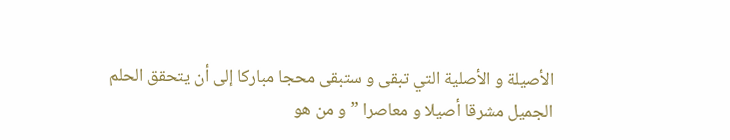الأصيلة و الأصلية التي تبقى و ستبقى محجا مباركا إلى أن يتحقق الحلم الجميل مشرقا أصيلا و معاصرا ” و من هو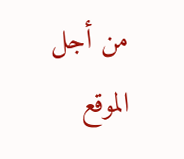من أجل الموقع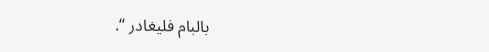بالبام فليغادر “.